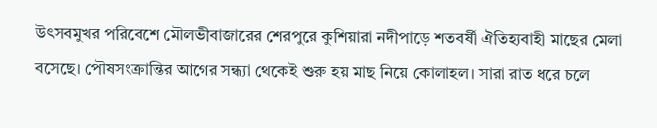উৎসবমুখর পরিবেশে মৌলভীবাজারের শেরপুরে কুশিয়ারা নদীপাড়ে শতবর্ষী ঐতিহ্যবাহী মাছের মেলা বসেছে। পৌষসংক্রান্তির আগের সন্ধ্যা থেকেই শুরু হয় মাছ নিয়ে কোলাহল। সারা রাত ধরে চলে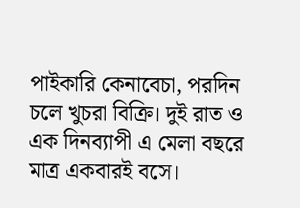পাইকারি কেনাবেচা, পরদিন চলে খুচরা বিক্রি। দুই রাত ও এক দিনব্যাপী এ মেলা বছরে মাত্র একবারই বসে।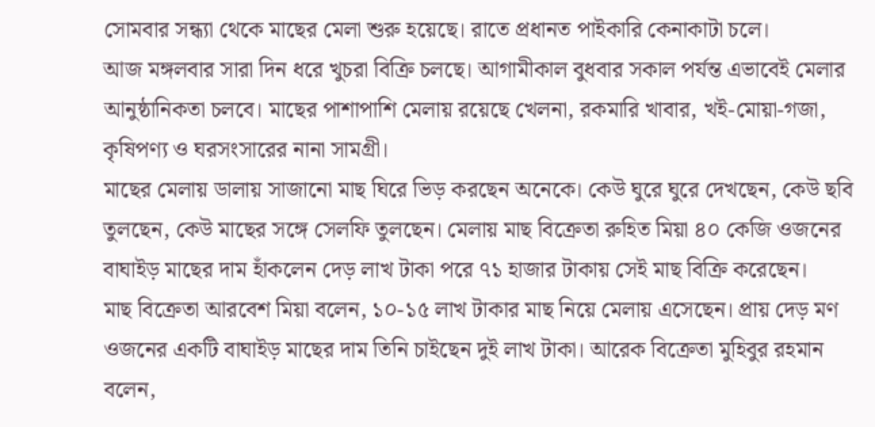সোমবার সন্ধ্যা থেকে মাছের মেলা শুরু হয়েছে। রাতে প্রধানত পাইকারি কেনাকাটা চলে।
আজ মঙ্গলবার সারা দিন ধরে খুচরা বিক্রি চলছে। আগামীকাল বুধবার সকাল পর্যন্ত এভাবেই মেলার আনুষ্ঠানিকতা চলবে। মাছের পাশাপাশি মেলায় রয়েছে খেলনা, রকমারি খাবার, খই-মোয়া-গজা, কৃষিপণ্য ও ঘরসংসারের নানা সামগ্রী।
মাছের মেলায় ডালায় সাজানো মাছ ঘিরে ভিড় করছেন অনেকে। কেউ ঘুরে ঘুরে দেখছেন, কেউ ছবি তুলছেন, কেউ মাছের সঙ্গে সেলফি তুলছেন। মেলায় মাছ বিক্রেতা রুহিত মিয়া ৪০ কেজি ওজনের বাঘাইড় মাছের দাম হাঁকলেন দেড় লাখ টাকা পরে ৭১ হাজার টাকায় সেই মাছ বিক্রি করেছেন।
মাছ বিক্রেতা আরবেশ মিয়া বলেন, ১০-১৫ লাখ টাকার মাছ নিয়ে মেলায় এসেছেন। প্রায় দেড় মণ ওজনের একটি বাঘাইড় মাছের দাম তিনি চাইছেন দুই লাখ টাকা। আরেক বিক্রেতা মুহিবুর রহমান বলেন,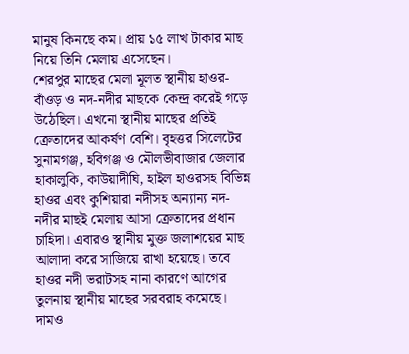মানুষ কিনছে কম। প্রায় ১৫ লাখ টাকার মাছ নিয়ে তিনি মেলায় এসেছেন।
শেরপুর মাছের মেলা মূলত স্থানীয় হাওর-বাঁওড় ও নদ-নদীর মাছকে কেন্দ্র করেই গড়ে উঠেছিল। এখনো স্থানীয় মাছের প্রতিই ক্রেতাদের আকর্ষণ বেশি। বৃহত্তর সিলেটের সুনামগঞ্জ, হবিগঞ্জ ও মৌলভীবাজার জেলার হাকালুকি, কাউয়াদীঘি, হাইল হাওরসহ বিভিন্ন হাওর এবং কুশিয়ারা নদীসহ অন্যান্য নদ-নদীর মাছই মেলায় আসা ক্রেতাদের প্রধান চাহিদা। এবারও স্থানীয় মুক্ত জলাশয়ের মাছ আলাদা করে সাজিয়ে রাখা হয়েছে। তবে হাওর নদী ভরাটসহ নানা কারণে আগের তুলনায় স্থানীয় মাছের সরবরাহ কমেছে। দামও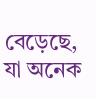বেড়েছে, যা অনেক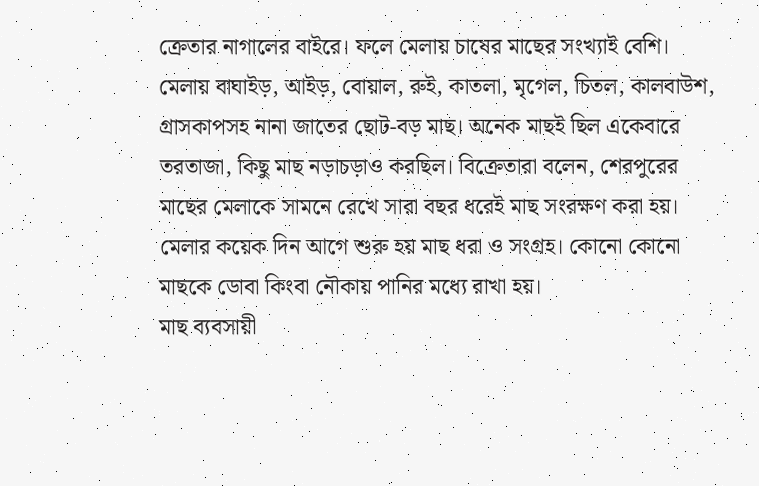ক্রেতার নাগালের বাইরে। ফলে মেলায় চাষের মাছের সংখ্যাই বেশি।
মেলায় বাঘাইড়, আইড়, বোয়াল, রুই, কাতলা, মৃগেল, চিতল, কালবাউশ, গ্রাসকাপসহ নানা জাতের ছোট-বড় মাছ। অনেক মাছই ছিল একেবারে তরতাজা, কিছু মাছ নড়াচড়াও করছিল। বিক্রেতারা বলেন, শেরপুরের মাছের মেলাকে সামনে রেখে সারা বছর ধরেই মাছ সংরক্ষণ করা হয়। মেলার কয়েক দিন আগে শুরু হয় মাছ ধরা ও সংগ্রহ। কোনো কোনো মাছকে ডোবা কিংবা নৌকায় পানির মধ্যে রাখা হয়।
মাছ ব্যবসায়ী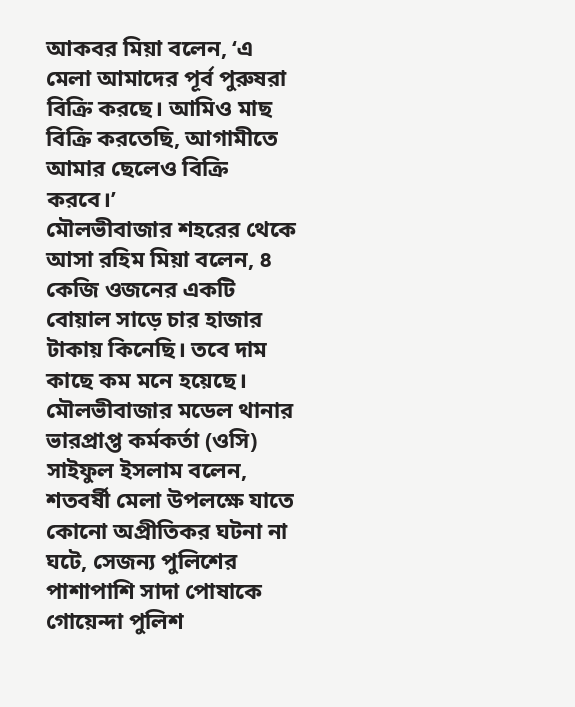আকবর মিয়া বলেন, ‘এ মেলা আমাদের পূর্ব পুরুষরা বিক্রি করছে। আমিও মাছ বিক্রি করতেছি, আগামীতে আমার ছেলেও বিক্রি করবে।’
মৌলভীবাজার শহরের থেকে আসা রহিম মিয়া বলেন, ৪ কেজি ওজনের একটি বোয়াল সাড়ে চার হাজার টাকায় কিনেছি। তবে দাম কাছে কম মনে হয়েছে।
মৌলভীবাজার মডেল থানার ভারপ্রাপ্ত কর্মকর্তা (ওসি) সাইফুল ইসলাম বলেন, শতবর্ষী মেলা উপলক্ষে যাতে কোনো অপ্রীতিকর ঘটনা না ঘটে, সেজন্য পুলিশের পাশাপাশি সাদা পোষাকে গোয়েন্দা পুলিশ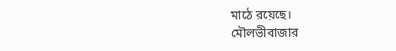মাঠে রয়েছে।
মৌলভীবাজার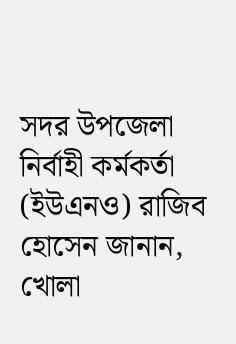সদর উপজেলা নির্বাহী কর্মকর্তা (ইউএনও) রাজিব হোসেন জানান, খোলা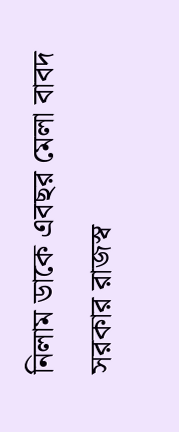নিলাম ডাকে এবছর মেলা বাবদ সরকার রাজস্ব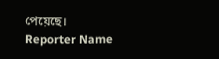পেয়েছে।
Reporter Name